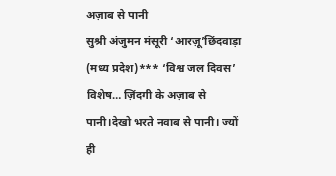अज़ाब से पानी
सुश्री अंजुमन मंसूरी ‘आरज़ू’छिंदवाड़ा (मध्य प्रदेश)*** ‘विश्व जल दिवस’ विशेष… ज़िंदगी के अज़ाब से पानी।देखो भरते नवाब से पानी। ज्यों ही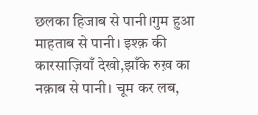छलका हिजाब से पानी।गुम हुआ माहताब से पानी। इश्क़ की कारसाज़ियाँ देखो,झाँके रुख़ का नक़ाब से पानी। चूम कर लब,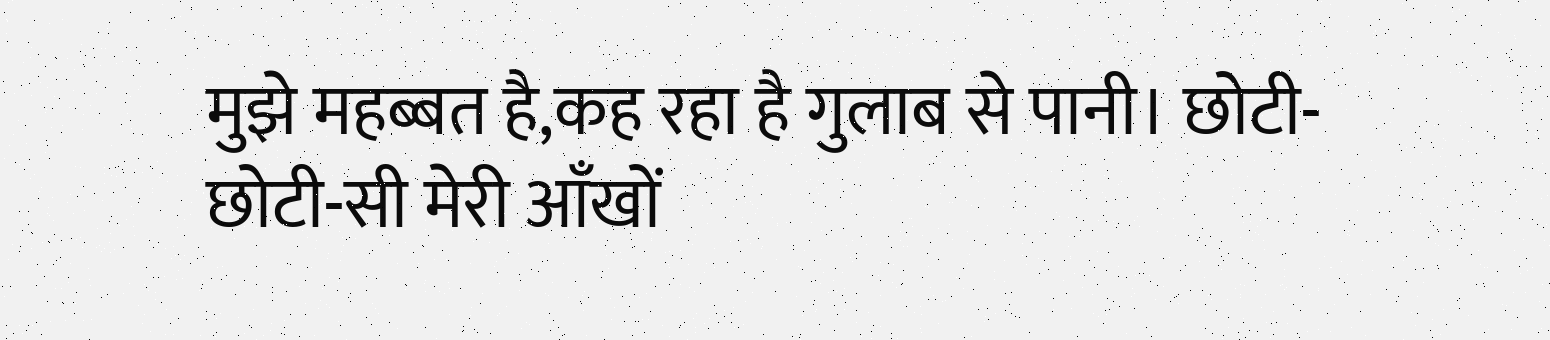मुझे महब्बत है,कह रहा है गुलाब से पानी। छोटी-छोटी-सी मेरी आँखों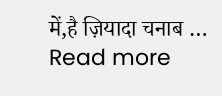में,है ज़ियादा चनाब … Read more